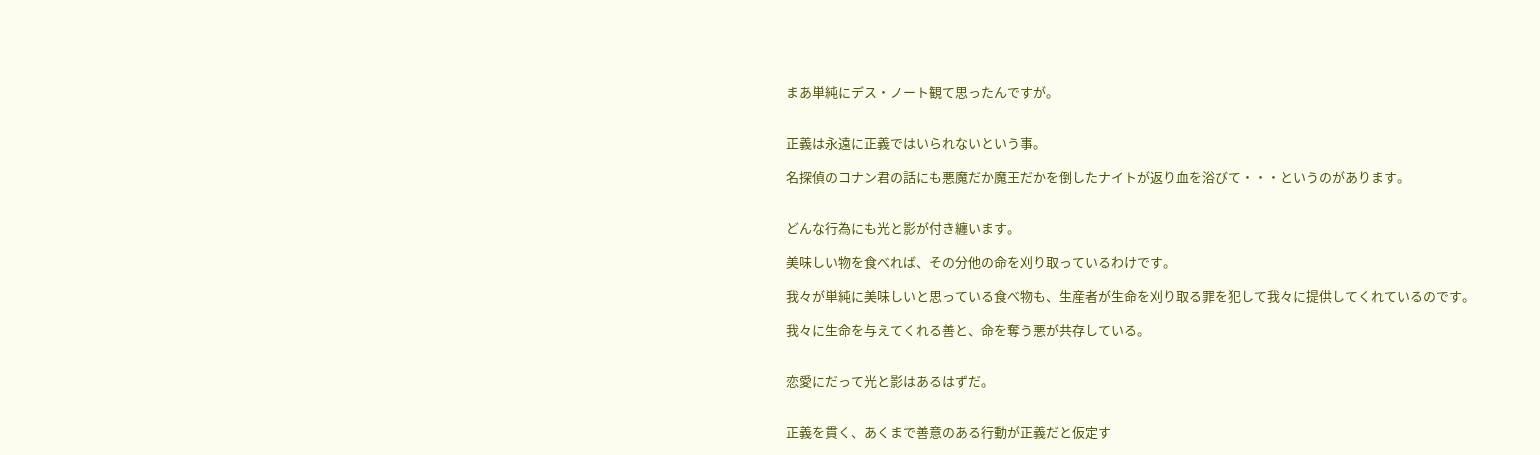まあ単純にデス・ノート観て思ったんですが。


正義は永遠に正義ではいられないという事。

名探偵のコナン君の話にも悪魔だか魔王だかを倒したナイトが返り血を浴びて・・・というのがあります。


どんな行為にも光と影が付き纏います。

美味しい物を食べれば、その分他の命を刈り取っているわけです。

我々が単純に美味しいと思っている食べ物も、生産者が生命を刈り取る罪を犯して我々に提供してくれているのです。

我々に生命を与えてくれる善と、命を奪う悪が共存している。


恋愛にだって光と影はあるはずだ。


正義を貫く、あくまで善意のある行動が正義だと仮定す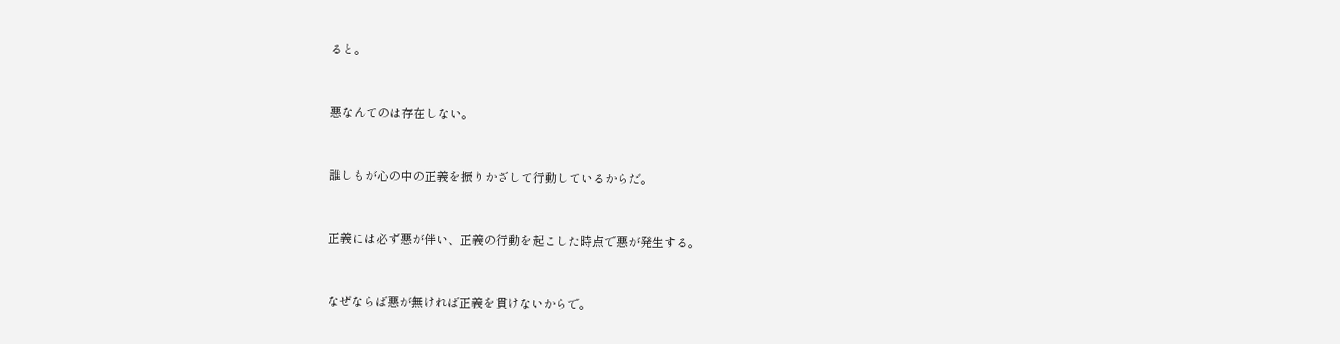ると。


悪なんてのは存在しない。


誰しもが心の中の正義を振りかざして行動しているからだ。


正義には必ず悪が伴い、正義の行動を起こした時点で悪が発生する。


なぜならば悪が無ければ正義を貫けないからで。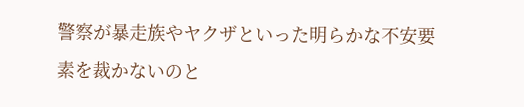警察が暴走族やヤクザといった明らかな不安要素を裁かないのと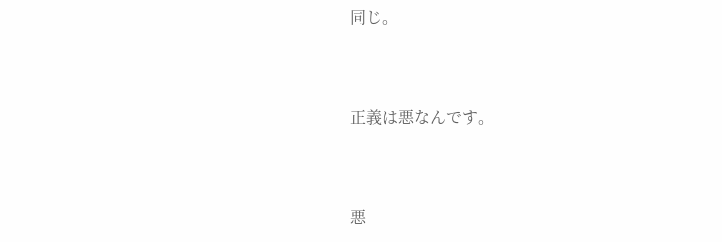同じ。


正義は悪なんです。


悪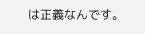は正義なんです。